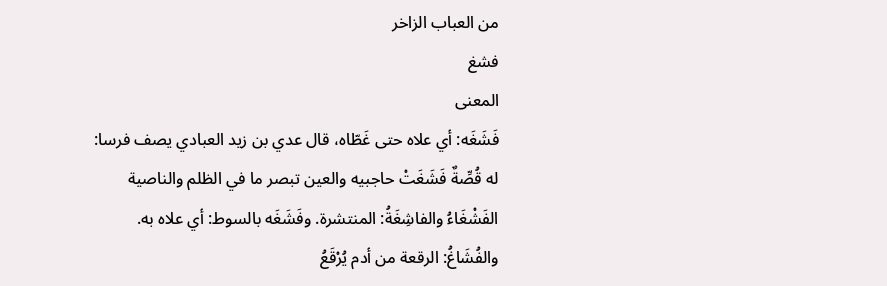من العباب الزاخر
فشغ
المعنى
فَشَغَه: أي علاه حتى غَطّاه، قال عدي بن زيد العبادي يصف فرسا: له قُصِّةٌ فَشَغَتْ حاجبيه والعين تبصر ما في الظلم والناصية الفَشْغَاءُ والفاشِغَةُ: المنتشرة. وفَشَغَه بالسوط: أي علاه به. والفُشَاغُ: الرقعة من أدم يُرْقَعُ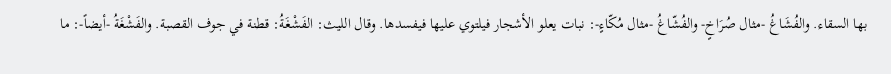بها السقاء. والفُشَاغُ -مثال صُرَاخٍ- والفُشّاغُ -مثال مُكّاءٍ-: نبات يعلو الأشجار فيلتوي عليها فيفسدها. وقال الليث: الفَشْغَةُ: قطنة في جوف القصبة. والفَشْغَةُ -أيضاً-: ما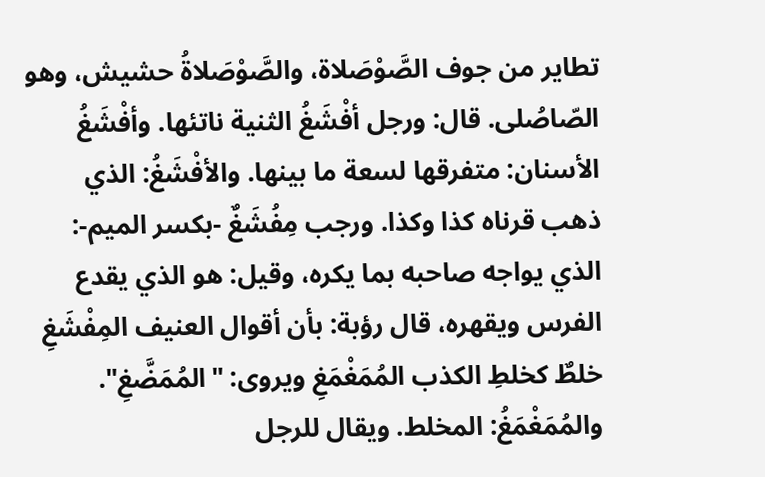تطاير من جوف الصَّوْصَلاة، والصَّوْصَلاةُ حشيش، وهو الصّاصُلى. قال: ورجل أفْشَغُ الثنية ناتئها. وأفْشَغُ الأسنان: متفرقها لسعة ما بينها. والأفْشَغُ: الذي ذهب قرناه كذا وكذا. ورجب مِفُشَغٌ -بكسر الميم-: الذي يواجه صاحبه بما يكره، وقيل: هو الذي يقدع الفرس ويقهره، قال رؤبة: بأن أقوال العنيف المِفْشَغِ خلطٌ كخلطِ الكذب المُمَغْمَغِ ويروى: "المُمَضَّغِ". والمُمَغْمَغُ: المخلط. ويقال للرجل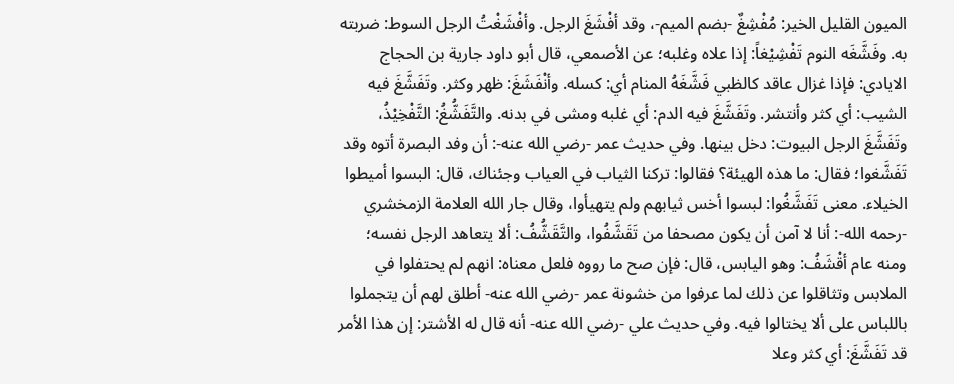الميون القليل الخير: مُفْشِغٌ -بضم الميم-، وقد أفْشَغَ الرجل. وأفْشَغْتُ الرجل السوط: ضربته به. وفَشَّغَه النوم تَفْشِيْغاً: إذا علاه وغلبه؛ عن الأصمعي، قال أبو داود جارية بن الحجاج الايادي: فإذا غزال عاقد كالظبي فَشَّغَهُ المنام أي: كسله. وأنْفَشَغَ: ظهر وكثر. وتَفَشَّغَ فيه الشيب: أي كثر وأنتشر. وتَفَشَّغَ فيه الدم: أي غلبه ومشى في بدنه. والتَّفَشُّغُ: التَّفْخِيْذُ، وتَفَشَّغَ الرجل البيوت: دخل بينها. وفي حديث عمر -رضي الله عنه-: أن وفد البصرة أتوه وقد تَفَشَّغوا؛ فقال: ما هذه الهيئة؟ فقالوا: تركنا الثياب في العياب وجئناك، قال: البسوا أميطوا الخيلاء. معنى تَفَشَّغُوا: لبسوا أخس ثيابهم ولم يتهيأوا، وقال جار الله العلامة الزمخشري -رحمه الله-: أنا لا آمن أن يكون مصحفا من تَقَشَّفُوا، والتَّقَشُّفُ: ألا يتعاهد الرجل نفسه؛ ومنه عام أقْشَفُ: وهو اليابس، قال: فإن صح ما رووه فلعل معناه: انهم لم يحتفلوا في الملابس وتثاقلوا عن ذلك لما عرفوا من خشونة عمر -رضي الله عنه- أطلق لهم أن يتجملوا باللباس على ألا يختالوا فيه. وفي حديث علي -رضي الله عنه- أنه قال له الأشتر: إن هذا الأمر قد تَفَشَّغَ: أي كثر وعلا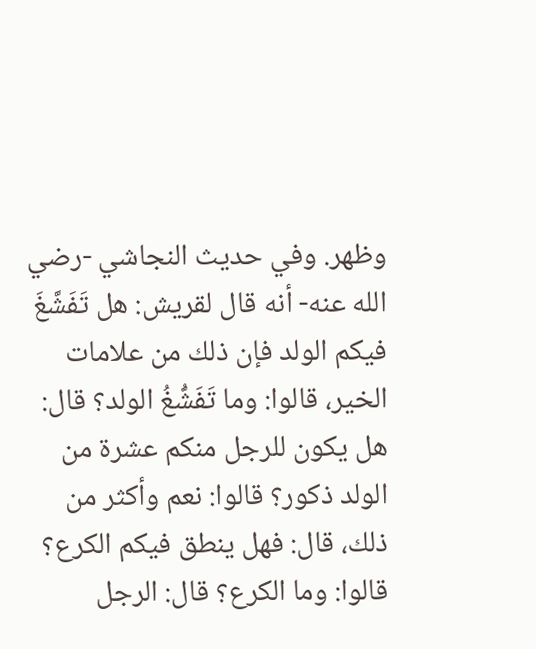وظهر. وفي حديث النجاشي -رضي الله عنه- أنه قال لقريش: هل تَفَشَّغَ فيكم الولد فإن ذلك من علامات الخير، قالوا: وما تَفَشُّغُ الولد؟ قال: هل يكون للرجل منكم عشرة من الولد ذكور؟ قالوا: نعم وأكثر من ذلك، قال: فهل ينطق فيكم الكرع؟ قالوا: وما الكرع؟ قال: الرجل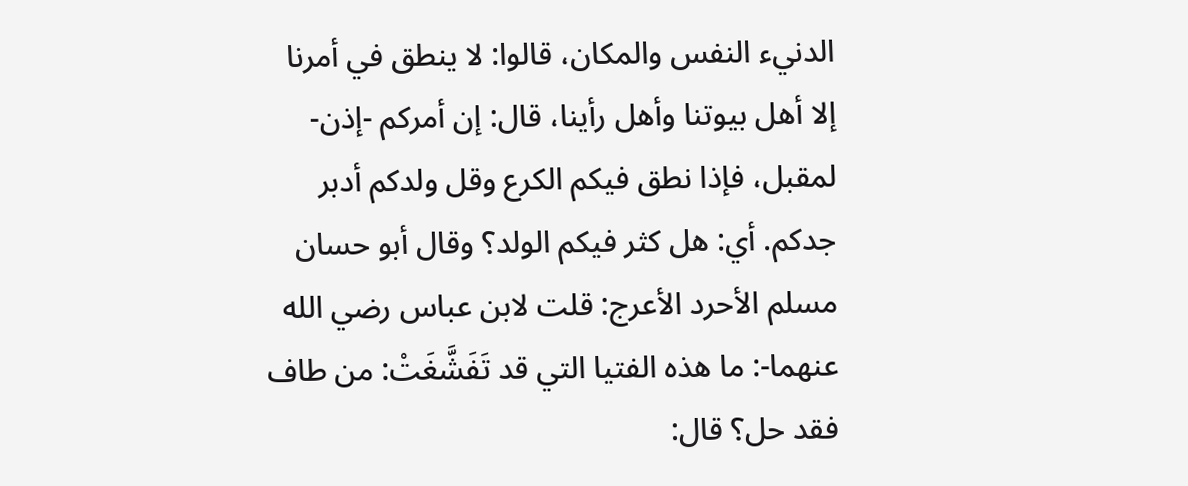الدنيء النفس والمكان، قالوا: لا ينطق في أمرنا إلا أهل بيوتنا وأهل رأينا، قال: إن أمركم -إذن- لمقبل، فإذا نطق فيكم الكرع وقل ولدكم أدبر جدكم. أي: هل كثر فيكم الولد؟ وقال أبو حسان مسلم الأحرد الأعرج: قلت لابن عباس رضي الله عنهما-: ما هذه الفتيا التي قد تَفَشَّغَتْ: من طاف فقد حل؟ قال: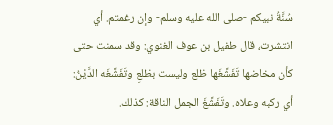سُنَّةُ نبيكم -صلى الله عليه وسلم- وإن رغمتم. أي انتشرت، قال طفيل بن عوف الغنوي: وقد سمنت حتى كأن مخاضها تَفَشَّغَها ظلع وليست بظلعِ وتَفَشَّغَه الدَّيْنُ: أي ركبه وعلاه. وتَفَشَّغَ الجمل الناقة: كذلك.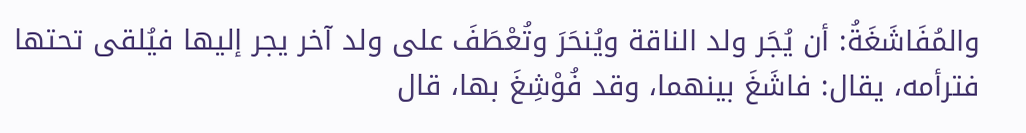والمُفَاشَغَةُ: أن يُجَر ولد الناقة ويُنحَرَ وتُعْطَفَ على ولد آخر يجر إليها فيُلقى تحتها فترأمه، يقال: فاشَغَ بينهما، وقد فُوْشِغَ بها، قال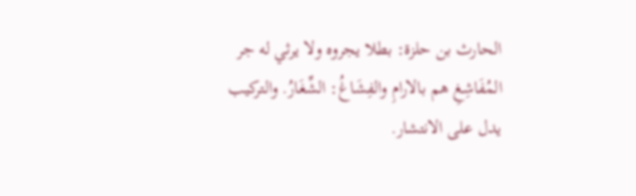الحارث بن حلزة: بطلا يجروه ولا يرثي له جر المُفَاشِغِ هم بالارامِ والفِشَاغُ: الشِّغَارُ. والتركيب يدل على الانتشار.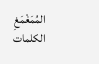المُمَغْمَغِ
الكلمات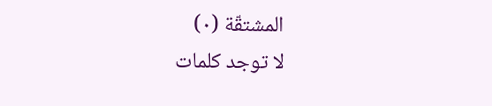المشتقّة (٠)
لا توجد كلمات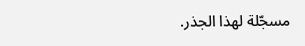مسجّلة لهذا الجذر.